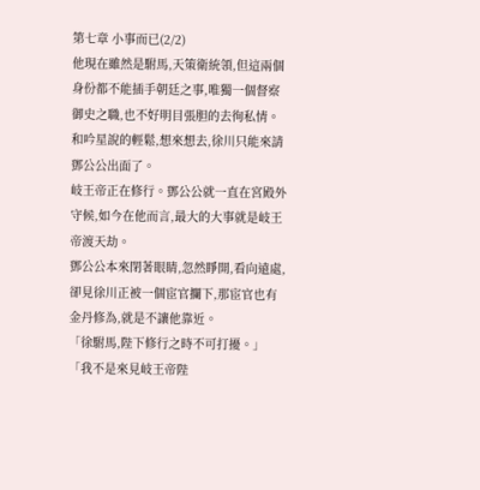第七章 小事而已(2/2)
他現在雖然是駙馬,天策衛統領,但這兩個身份都不能插手朝廷之事,唯獨一個督察御史之職,也不好明目張胆的去徇私情。
和吟星說的輕鬆,想來想去,徐川只能來請鄧公公出面了。
岐王帝正在修行。鄧公公就一直在宮殿外守候,如今在他而言,最大的大事就是岐王帝渡天劫。
鄧公公本來閉著眼睛,忽然睜開,看向遠處,卻見徐川正被一個宦官攔下,那宦官也有金丹修為,就是不讓他靠近。
「徐駙馬,陛下修行之時不可打擾。」
「我不是來見岐王帝陛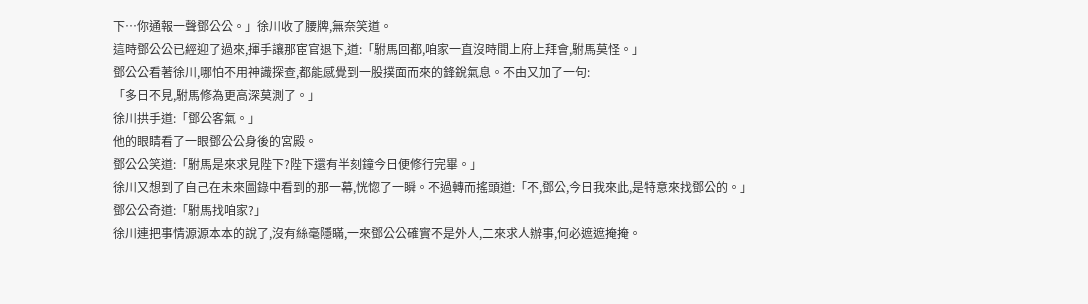下…你通報一聲鄧公公。」徐川收了腰牌,無奈笑道。
這時鄧公公已經迎了過來,揮手讓那宦官退下,道:「駙馬回都,咱家一直沒時間上府上拜會,駙馬莫怪。」
鄧公公看著徐川,哪怕不用神識探查,都能感覺到一股撲面而來的鋒銳氣息。不由又加了一句:
「多日不見,駙馬修為更高深莫測了。」
徐川拱手道:「鄧公客氣。」
他的眼睛看了一眼鄧公公身後的宮殿。
鄧公公笑道:「駙馬是來求見陛下?陛下還有半刻鐘今日便修行完畢。」
徐川又想到了自己在未來圖錄中看到的那一幕,恍惚了一瞬。不過轉而搖頭道:「不,鄧公,今日我來此,是特意來找鄧公的。」
鄧公公奇道:「駙馬找咱家?」
徐川連把事情源源本本的說了,沒有絲毫隱瞞,一來鄧公公確實不是外人,二來求人辦事,何必遮遮掩掩。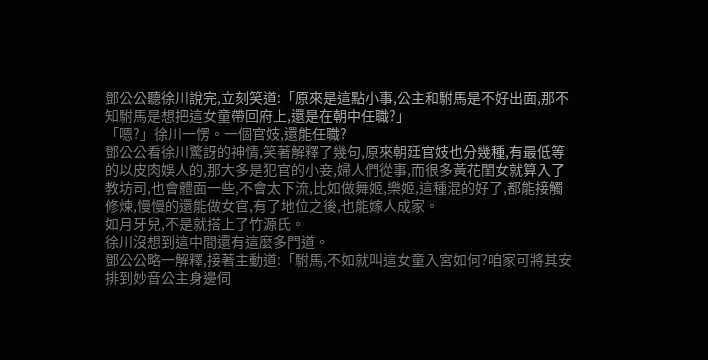鄧公公聽徐川說完,立刻笑道:「原來是這點小事,公主和駙馬是不好出面,那不知駙馬是想把這女童帶回府上,還是在朝中任職?」
「嗯?」徐川一愣。一個官妓,還能任職?
鄧公公看徐川驚訝的神情,笑著解釋了幾句,原來朝廷官妓也分幾種,有最低等的以皮肉娛人的,那大多是犯官的小妾,婦人們從事,而很多黃花閨女就算入了教坊司,也會體面一些,不會太下流,比如做舞姬,樂姬,這種混的好了,都能接觸修煉,慢慢的還能做女官,有了地位之後,也能嫁人成家。
如月牙兒,不是就搭上了竹源氏。
徐川沒想到這中間還有這麼多門道。
鄧公公略一解釋,接著主動道:「駙馬,不如就叫這女童入宮如何?咱家可將其安排到妙音公主身邊伺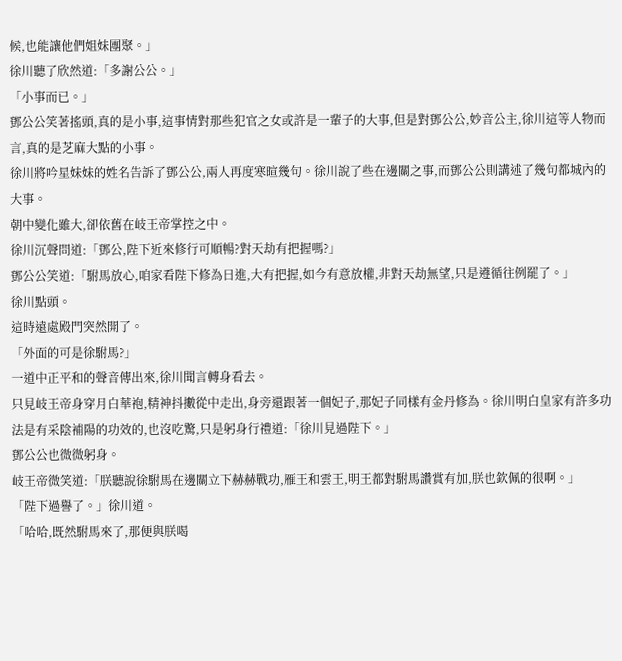候,也能讓他們姐妹團聚。」
徐川聽了欣然道:「多謝公公。」
「小事而已。」
鄧公公笑著搖頭,真的是小事,這事情對那些犯官之女或許是一輩子的大事,但是對鄧公公,妙音公主,徐川這等人物而言,真的是芝麻大點的小事。
徐川將吟星妹妹的姓名告訴了鄧公公,兩人再度寒暄幾句。徐川說了些在邊關之事,而鄧公公則講述了幾句都城內的大事。
朝中變化雖大,卻依舊在岐王帝掌控之中。
徐川沉聲問道:「鄧公,陛下近來修行可順暢?對天劫有把握嗎?」
鄧公公笑道:「駙馬放心,咱家看陛下修為日進,大有把握,如今有意放權,非對天劫無望,只是遵循往例罷了。」
徐川點頭。
這時遠處殿門突然開了。
「外面的可是徐駙馬?」
一道中正平和的聲音傳出來,徐川聞言轉身看去。
只見岐王帝身穿月白華袍,精神抖擻從中走出,身旁還跟著一個妃子,那妃子同樣有金丹修為。徐川明白皇家有許多功法是有采陰補陽的功效的,也沒吃驚,只是躬身行禮道:「徐川見過陛下。」
鄧公公也微微躬身。
岐王帝微笑道:「朕聽說徐駙馬在邊關立下赫赫戰功,雁王和雲王,明王都對駙馬讚賞有加,朕也欽佩的很啊。」
「陛下過譽了。」徐川道。
「哈哈,既然駙馬來了,那便與朕喝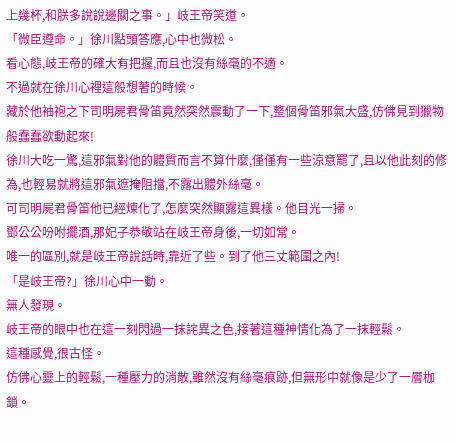上幾杯,和朕多說說邊關之事。」岐王帝笑道。
「微臣遵命。」徐川點頭答應,心中也微松。
看心態,岐王帝的確大有把握,而且也沒有絲毫的不適。
不過就在徐川心裡這般想著的時候。
藏於他袖袍之下司明屍君骨笛竟然突然震動了一下,整個骨笛邪氣大盛,仿佛見到獵物般蠢蠢欲動起來!
徐川大吃一驚,這邪氣對他的體質而言不算什麼,僅僅有一些涼意罷了,且以他此刻的修為,也輕易就將這邪氣遮掩阻擋,不露出體外絲毫。
可司明屍君骨笛他已經煉化了,怎麼突然顯露這異樣。他目光一掃。
鄧公公吩咐擺酒,那妃子恭敬站在岐王帝身後,一切如常。
唯一的區別,就是岐王帝說話時,靠近了些。到了他三丈範圍之內!
「是岐王帝?」徐川心中一動。
無人發現。
岐王帝的眼中也在這一刻閃過一抹詫異之色,接著這種神情化為了一抹輕鬆。
這種感覺,很古怪。
仿佛心靈上的輕鬆,一種壓力的消散,雖然沒有絲毫痕跡,但無形中就像是少了一層枷鎖。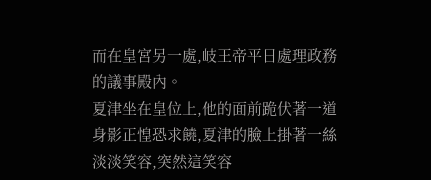而在皇宮另一處,岐王帝平日處理政務的議事殿內。
夏津坐在皇位上,他的面前跪伏著一道身影正惶恐求饒,夏津的臉上掛著一絲淡淡笑容,突然這笑容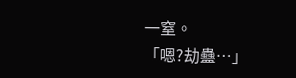一窒。
「嗯?劫蠱…」